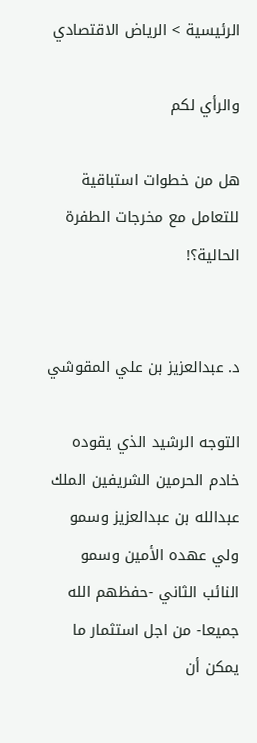الرئيسية > الرياض الاقتصادي

والرأي لكم

هل من خطوات استباقية للتعامل مع مخرجات الطفرة الحالية؟!


د. عبدالعزيز بن علي المقوشي

التوجه الرشيد الذي يقوده خادم الحرمين الشريفين الملك عبدالله بن عبدالعزيز وسمو ولي عهده الأمين وسمو النائب الثاني -حفظهم الله جميعا- من اجل استثمار ما يمكن أن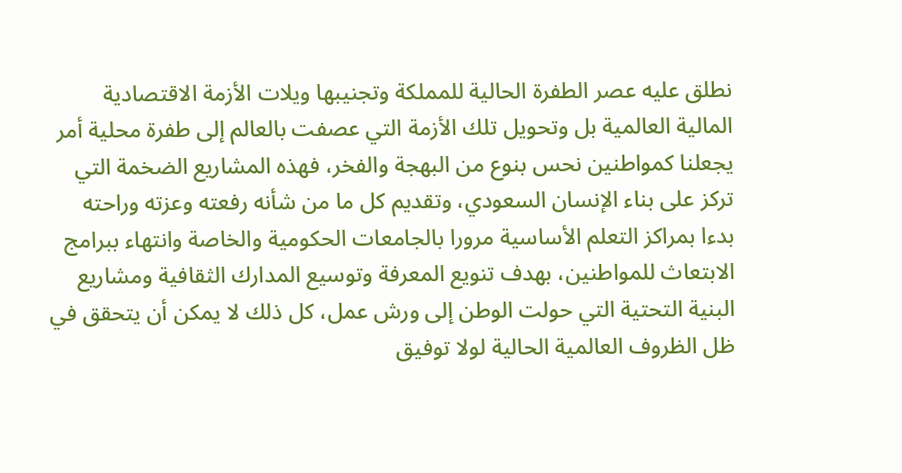نطلق عليه عصر الطفرة الحالية للمملكة وتجنيبها ويلات الأزمة الاقتصادية المالية العالمية بل وتحويل تلك الأزمة التي عصفت بالعالم إلى طفرة محلية أمر يجعلنا كمواطنين نحس بنوع من البهجة والفخر، فهذه المشاريع الضخمة التي تركز على بناء الإنسان السعودي، وتقديم كل ما من شأنه رفعته وعزته وراحته بدءا بمراكز التعلم الأساسية مرورا بالجامعات الحكومية والخاصة وانتهاء ببرامج الابتعاث للمواطنين، بهدف تنويع المعرفة وتوسيع المدارك الثقافية ومشاريع البنية التحتية التي حولت الوطن إلى ورش عمل، كل ذلك لا يمكن أن يتحقق في ظل الظروف العالمية الحالية لولا توفيق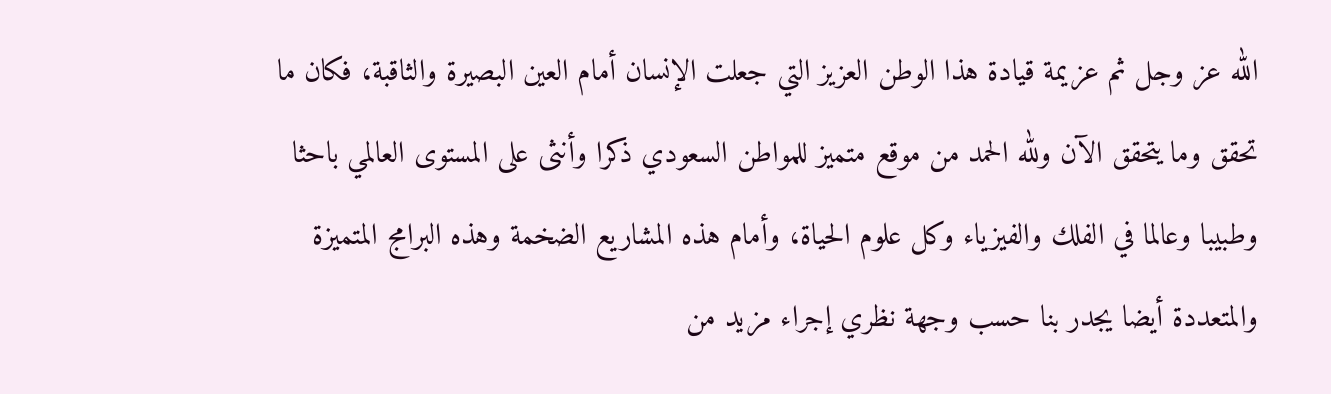الله عز وجل ثم عزيمة قيادة هذا الوطن العزيز التي جعلت الإنسان أمام العين البصيرة والثاقبة، فكان ما تحقق وما يتحقق الآن ولله الحمد من موقع متميز للمواطن السعودي ذكرا وأنثى على المستوى العالمي باحثا وطبيبا وعالما في الفلك والفيزياء وكل علوم الحياة، وأمام هذه المشاريع الضخمة وهذه البرامج المتميزة والمتعددة أيضا يجدر بنا حسب وجهة نظري إجراء مزيد من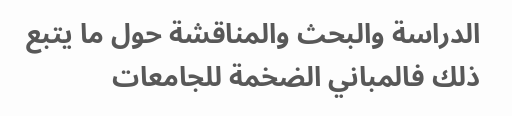الدراسة والبحث والمناقشة حول ما يتبع ذلك فالمباني الضخمة للجامعات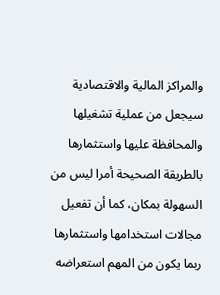والمراكز المالية والاقتصادية سيجعل من عملية تشغيلها والمحافظة عليها واستثمارها بالطريقة الصحيحة أمرا ليس من السهولة بمكان، كما أن تفعيل مجالات استخدامها واستثمارها ربما يكون من المهم استعراضه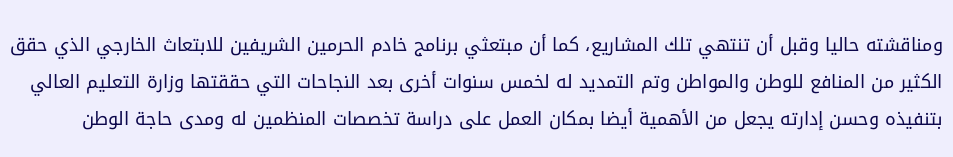ومناقشته حاليا وقبل أن تنتهي تلك المشاريع، كما أن مبتعثي برنامج خادم الحرمين الشريفين للابتعاث الخارجي الذي حقق الكثير من المنافع للوطن والمواطن وتم التمديد له لخمس سنوات أخرى بعد النجاحات التي حققتها وزارة التعليم العالي بتنفيذه وحسن إدارته يجعل من الأهمية أيضا بمكان العمل على دراسة تخصصات المنظمين له ومدى حاجة الوطن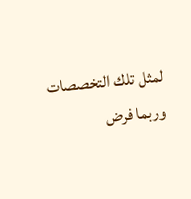لمثل تلك التخصصات وربما فرض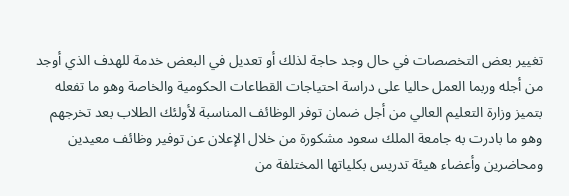تغيير بعض التخصصات في حال وجد حاجة لذلك أو تعديل في البعض خدمة للهدف الذي أوجد من أجله وربما العمل حاليا على دراسة احتياجات القطاعات الحكومية والخاصة وهو ما تفعله بتميز وزارة التعليم العالي من أجل ضمان توفر الوظائف المناسبة لأولئك الطلاب بعد تخرجهم وهو ما بادرت به جامعة الملك سعود مشكورة من خلال الإعلان عن توفير وظائف معيدين ومحاضرين وأعضاء هيئة تدريس بكلياتها المختلفة من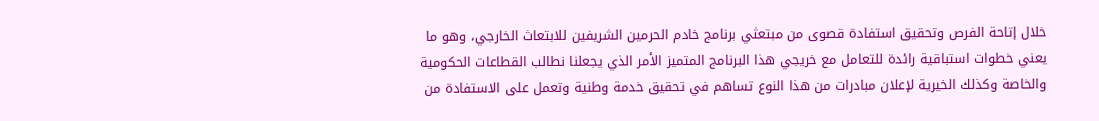خلال إتاحة الفرص وتحقيق استفادة قصوى من مبتعثي برنامج خادم الحرمين الشريفين للابتعاث الخارجي، وهو ما يعني خطوات استباقية رائدة للتعامل مع خريجي هذا البرنامج المتميز الأمر الذي يجعلنا نطالب القطاعات الحكومية والخاصة وكذلك الخيرية لإعلان مبادرات من هذا النوع تساهم في تحقيق خدمة وطنية وتعمل على الاستفادة من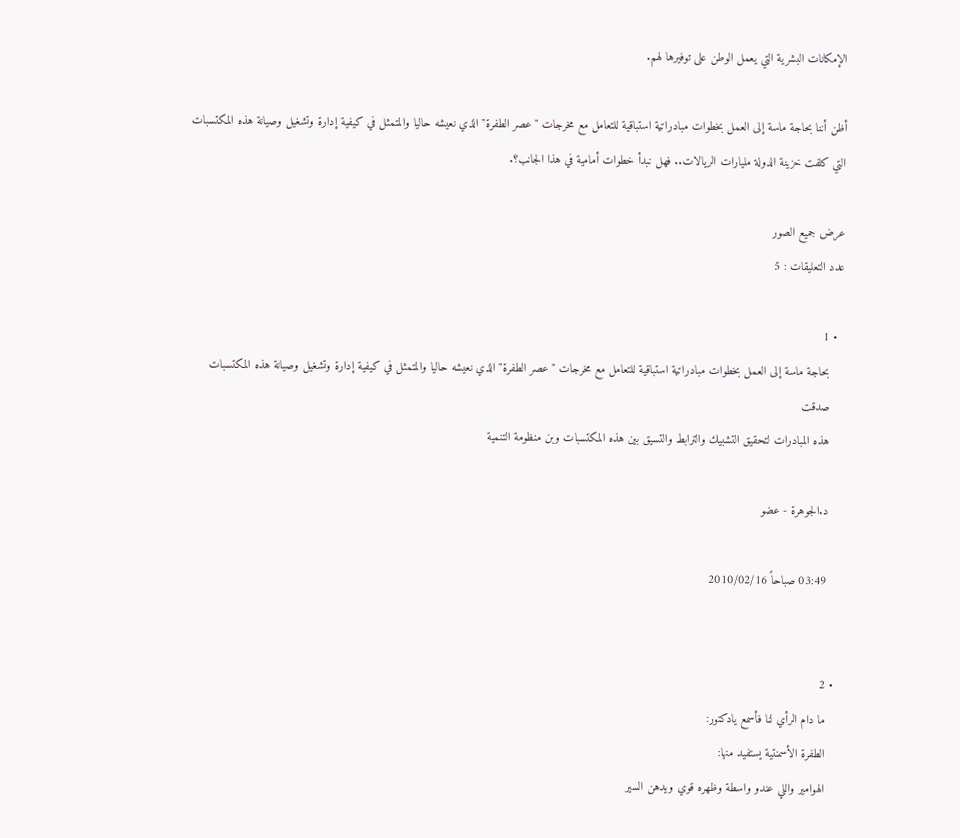الإمكانات البشرية التي يعمل الوطن على توفيرها لهم.

أظن أننا بحاجة ماسة إلى العمل بخطوات مبادراتية استباقية للتعامل مع مخرجات "عصر الطفرة" الذي نعيشه حاليا والمتمثل في كيفية إدارة وتشغيل وصيانة هذه المكتسبات التي كلفت خزينة الدولة مليارات الريالات.. فهل نبدأ خطوات أمامية في هذا الجانب؟.

عرض جميع الصور
عدد التعليقات : 5

  • 1
    بحاجة ماسة إلى العمل بخطوات مبادراتية استباقية للتعامل مع مخرجات "عصر الطفرة" الذي نعيشه حاليا والمتمثل في كيفية إدارة وتشغيل وصيانة هذه المكتسبات
    صدقت
    هذه المبادرات لتحقيق التشبيك والترابط والتسيق بين هذه المكتسبات وبن منظومة التنمية

    د.الجوهرة - عضو

    03:49 صباحاً 2010/02/16


  • 2
    ما دام الرأي لنا فأسمع يادكتور:
    الطفرة الأسمنتية يستفيد منها:
    الهوامير واللي عندو واسطة وظهره قوي ويدهن السير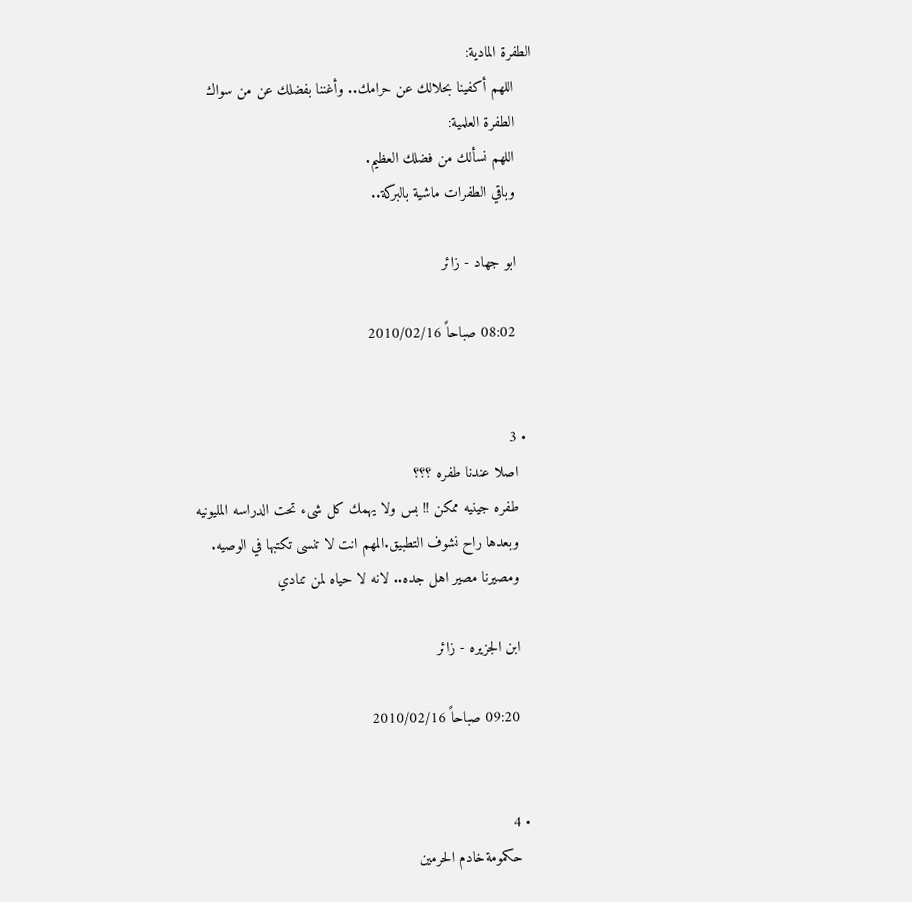الطفرة المادية:
    اللهم أكفينا بحلالك عن حرامك.. وأغننا بفضلك عن من سواك
    الطفرة العلمية:
    اللهم نسألك من فضلك العظيم.
    وباقي الطفرات ماشية بالبركة..

    ابو جهاد - زائر

    08:02 صباحاً 2010/02/16


  • 3
    اصلا عندنا طفره ؟؟؟
    طفره جينيه ممكن !! بس ولا يهمك كل شىء تحت الدراسه المليونيه
    وبعدها راح نشوف التطبيق.المهم انت لا تنسى تكتبها في الوصيه.
    ومصيرنا مصير اهل جده.. لانه لا حياه لمن تنادي

    ابن الجزيره - زائر

    09:20 صباحاً 2010/02/16


  • 4
    حكمومةخادم الحرمين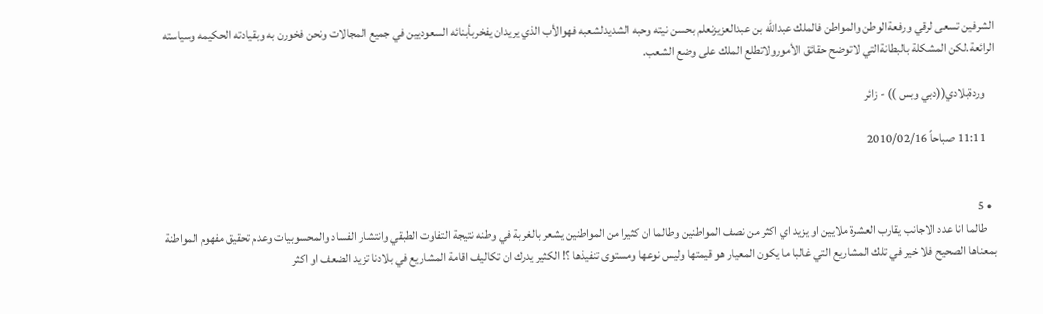الشرفين تسعى لرقي ورفعةالوطن والمواطن فالملك عبدالله بن عبدالعزيزنعلم بحسن نيته وحبه الشديدلشعبه فهوالأب الذي يريدان يفخربأبنائه السعوديين في جميع المجالات ونحن فخورن به وبقيادته الحكيمه وسياسته الرائعة.لكن المشكلة بالبطانةالتي لاتوضح حقائق الأمورولاتطلع الملك على وضع الشعب.

    وردةبلادي((دبي وبس )) - زائر

    11:11 صباحاً 2010/02/16


  • 5
    طالما انا عدد الاجانب يقارب العشرة ملايين او يزيد اي اكثر من نصف المواطنين وطالما ان كثيرا من المواطنين يشعر بالغربة في وطنه نتيجة التفاوت الطبقي وانتشار الفساد والمحسوبيات وعدم تحقيق مفهوم المواطنة بمعناها الصحيح فلا خير في تلك المشاريع التي غالبا ما يكون المعيار هو قيمتها وليس نوعها ومستوى تنفيذها ؟! الكثير يدرك ان تكاليف اقامة المشاريع في بلادنا تزيد الضعف او اكثر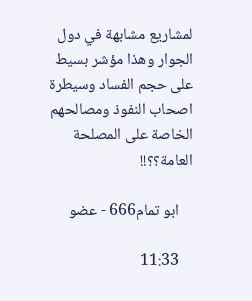لمشاريع مشابهة في دول الجوار وهذا مؤشر بسيط على حجم الفساد وسيطرة اصحاب النفوذ ومصالحهم الخاصة على المصلحة العامة؟؟!!

    ابو تمام666 - عضو

    11:33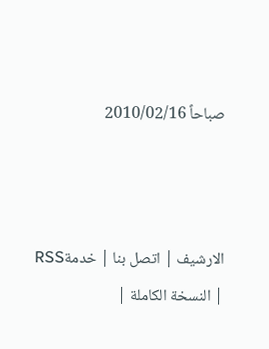صباحاً 2010/02/16



الارشيف | اتصل بنا | خدمةRSS | النسخة الكاملة |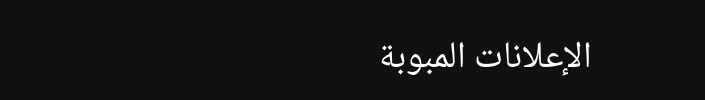الإعلانات المبوبة